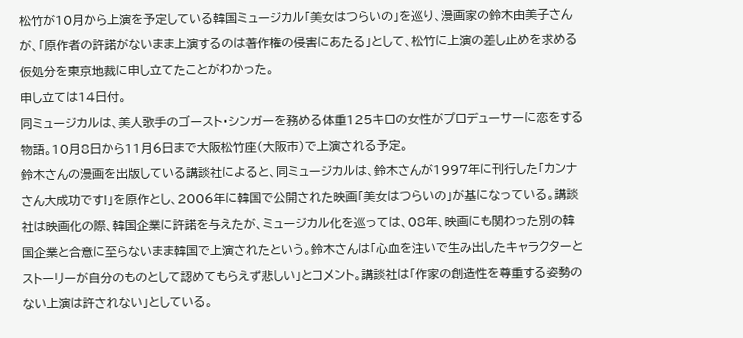松竹が10月から上演を予定している韓国ミュージカル「美女はつらいの」を巡り、漫画家の鈴木由美子さんが、「原作者の許諾がないまま上演するのは著作権の侵害にあたる」として、松竹に上演の差し止めを求める仮処分を東京地裁に申し立てたことがわかった。
申し立ては14日付。
同ミュージカルは、美人歌手のゴースト・シンガーを務める体重125キロの女性がプロデューサーに恋をする物語。10月8日から11月6日まで大阪松竹座(大阪市)で上演される予定。
鈴木さんの漫画を出版している講談社によると、同ミュージカルは、鈴木さんが1997年に刊行した「カンナさん大成功です!」を原作とし、2006年に韓国で公開された映画「美女はつらいの」が基になっている。講談社は映画化の際、韓国企業に許諾を与えたが、ミュージカル化を巡っては、08年、映画にも関わった別の韓国企業と合意に至らないまま韓国で上演されたという。鈴木さんは「心血を注いで生み出したキャラクターとストーリーが自分のものとして認めてもらえず悲しい」とコメント。講談社は「作家の創造性を尊重する姿勢のない上演は許されない」としている。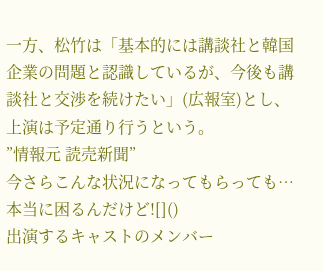一方、松竹は「基本的には講談社と韓国企業の問題と認識しているが、今後も講談社と交渉を続けたい」(広報室)とし、上演は予定通り行うという。
”情報元 読売新聞”
今さらこんな状況になってもらっても…
本当に困るんだけど![]()
出演するキャストのメンバー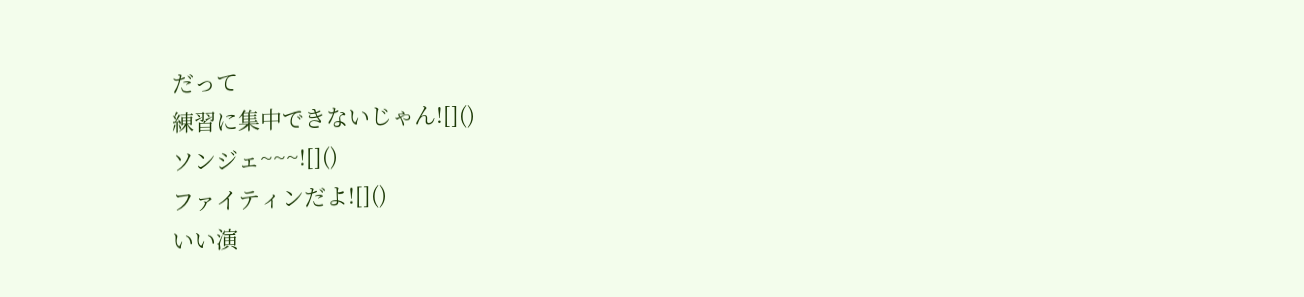だって
練習に集中できないじゃん![]()
ソンジェ~~~![]()
ファイティンだよ![]()
いい演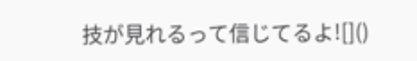技が見れるって信じてるよ![]()